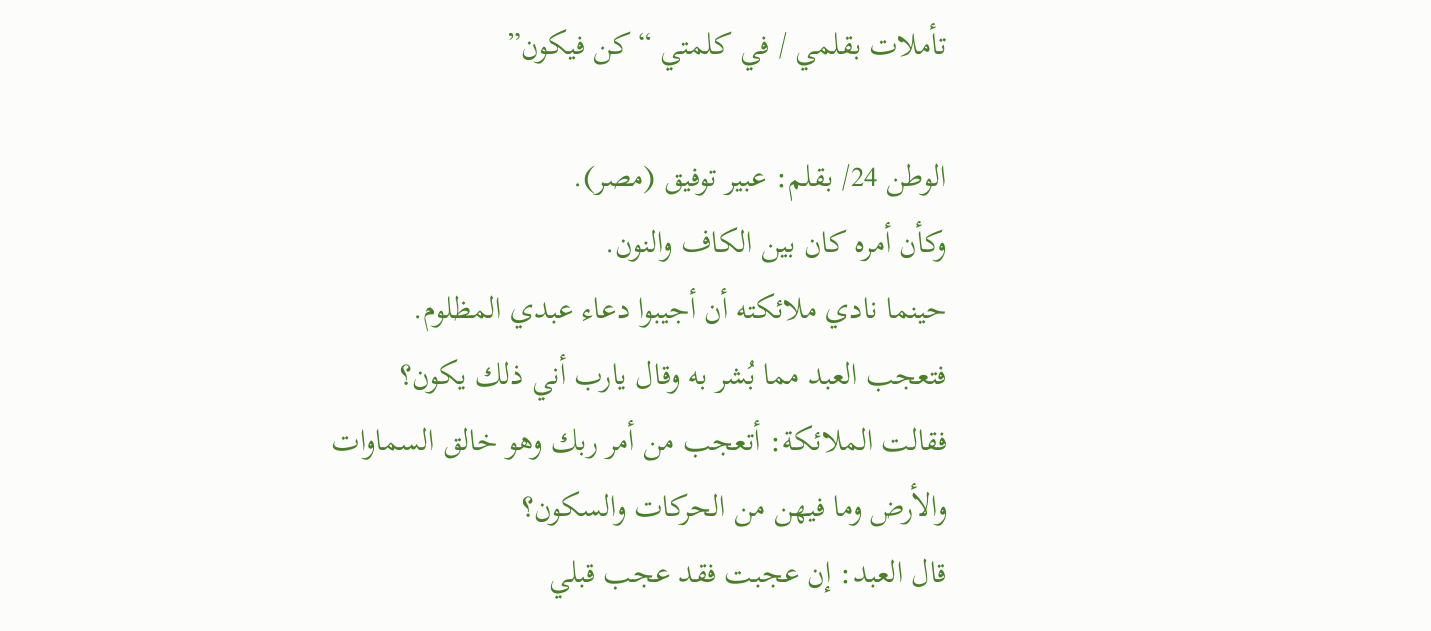تأملات بقلمي / في كلمتي “كن فيكون”

الوطن 24/ بقلم: عبير توفيق (مصر).
وكأن أمره كان بين الكاف والنون.
حينما نادي ملائكته أن أجيبوا دعاء عبدي المظلوم.
فتعجب العبد مما بُشر به وقال يارب أني ذلك يكون؟
فقالت الملائكة: أتعجب من أمر ربك وهو خالق السماوات
والأرض وما فيهن من الحركات والسكون؟
قال العبد: إن عجبت فقد عجب قبلي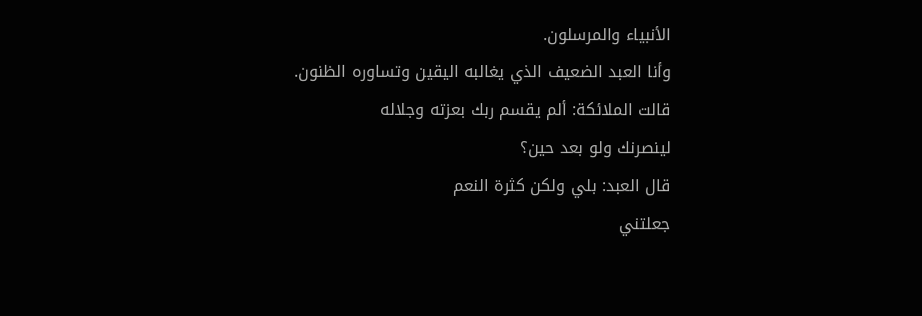الأنبياء والمرسلون.
وأنا العبد الضعيف الذي يغالبه اليقين وتساوره الظنون.
قالت الملائكة: ألم يقسم ربك بعزته وجلاله
لينصرنك ولو بعد حين؟
قال العبد: بلي ولكن كثرة النعم
جعلتني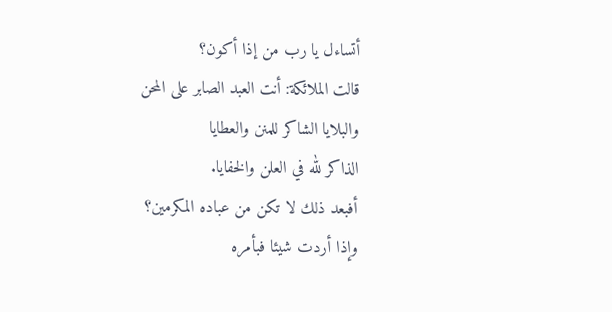أتساءل يا رب من إذا أكون؟
قالت الملائكة: أنت العبد الصابر على المحن
والبلايا الشاكر للمنن والعطايا
الذاكر لله في العلن والخفايا.
أفبعد ذلك لا تكن من عباده المكرمين؟
وإذا أردت شيئا فبأمره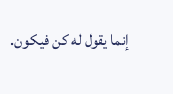إنما يقول له كن فيكون.